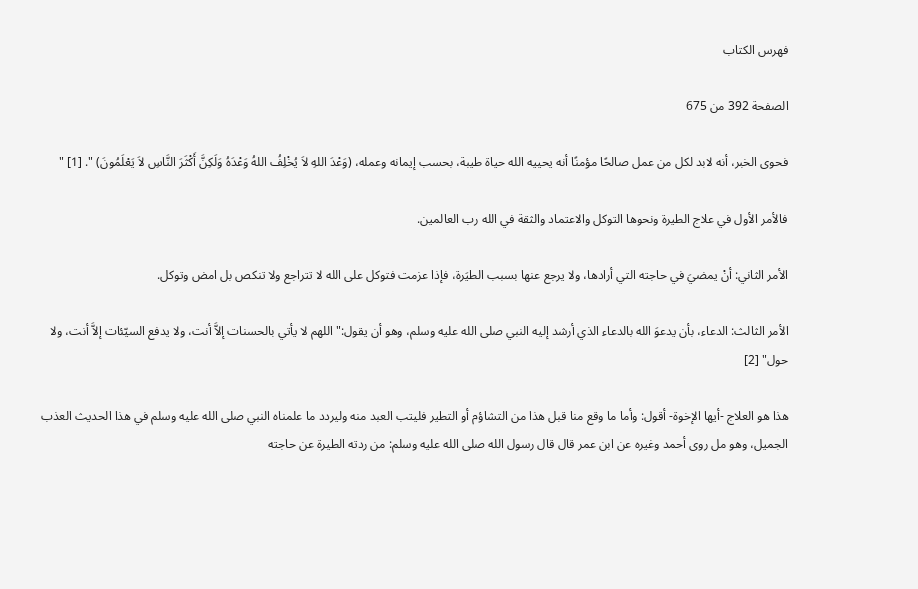فهرس الكتاب

الصفحة 392 من 675

فحوى الخبر، أنه لابد لكل من عمل صالحًا مؤمنًا أنه يحييه الله حياة طيبة، بحسب إيمانه وعمله، (وَعْدَ اللهِ لاَ يُخْلِفُ اللهُ وَعْدَهُ وَلَكِنَّ أَكْثَرَ النَّاسِ لاَ يَعْلَمُونَ) ". [1] "

فالأمر الأول في علاج الطيرة ونحوها التوكل والاعتماد والثقة في الله رب العالمين.

الأمر الثاني: أنْ يمضيَ في حاجته التي أرادها، ولا يرجع عنها بسبب الطيَرة، فإذا عزمت فتوكل على الله لا تتراجع ولا تنكص بل امض وتوكل.

الأمر الثالث: الدعاء، بأن يدعوَ الله بالدعاء الذي أرشد إليه النبي صلى الله عليه وسلم، وهو أن يقول:"اللهم لا يأتي بالحسنات إلاَّ أنت، ولا يدفع السيّئات إلاَّ أنت، ولا حول" [2]

هذا هو العلاج -أيها الإخوة- أقول: وأما ما وقع منا قبل هذا من التشاؤم أو التطير فليتب العبد منه وليردد ما علمناه النبي صلى الله عليه وسلم في هذا الحديث العذب الجميل، وهو مل روى أحمد وغيره عن ابن عمر قال قال رسول الله صلى الله عليه وسلم: من ردته الطيرة عن حاجته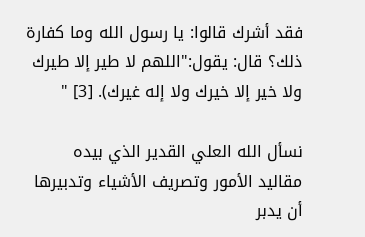فقد أشرك قالوا: يا رسول الله وما كفارة ذلك؟ قال: يقول:"اللهم لا طير إلا طيرك ولا خير إلا خيرك ولا إله غيرك). [3] "

نسأل الله العلي القدير الذي بيده مقاليد الأمور وتصريف الأشياء وتدبيرها أن يدبر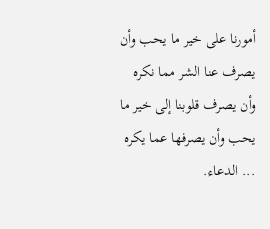أمورنا على خير ما يحب وأن يصرف عنا الشر مما نكره وأن يصرف قلوبنا إلى خير ما يحب وأن يصرفها عما يكره ... الدعاء.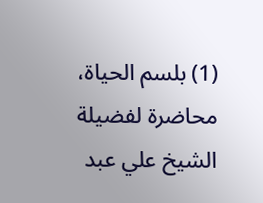(1) بلسم الحياة، محاضرة لفضيلة الشيخ علي عبد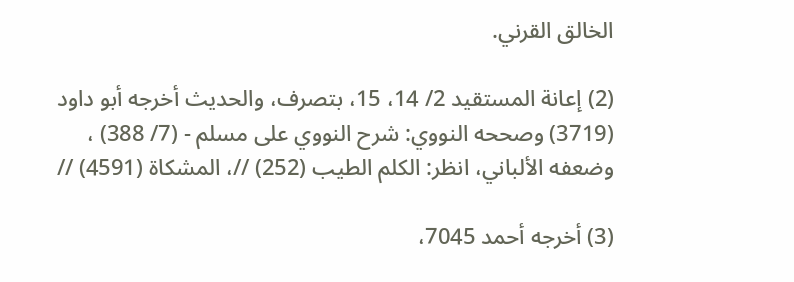الخالق القرني.

(2) إعانة المستقيد 2/ 14، 15، بتصرف، والحديث أخرجه أبو داود (3719) وصححه النووي: شرح النووي على مسلم - (7/ 388) ، وضعفه الألباني، انظر: الكلم الطيب (252) //، المشكاة (4591) //

(3) أخرجه أحمد 7045،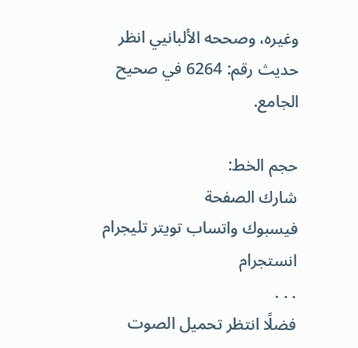وغيره، وصححه الألبانيي انظر حديث رقم: 6264 في صحيح الجامع.

حجم الخط:
شارك الصفحة
فيسبوك واتساب تويتر تليجرام انستجرام
. . .
فضلًا انتظر تحميل الصوت